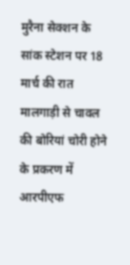मुरैना सेक्शन के सांक स्टेशन पर 18 मार्च की रात मालगाड़ी से चावल की बोरियां चोरी होने के प्रकरण में आरपीएफ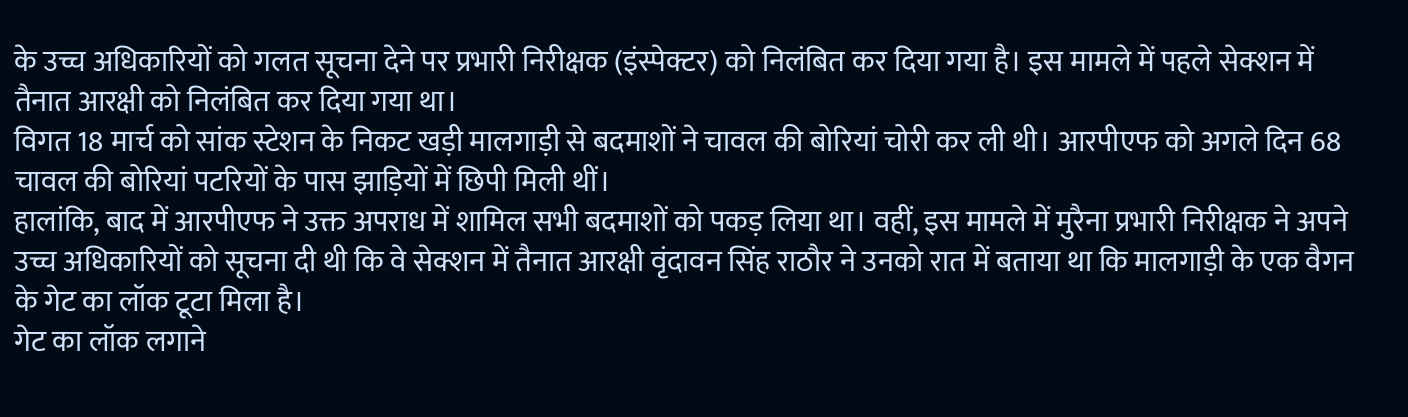के उच्च अधिकारियों को गलत सूचना देने पर प्रभारी निरीक्षक (इंस्पेक्टर) को निलंबित कर दिया गया है। इस मामले में पहले सेक्शन में तैनात आरक्षी को निलंबित कर दिया गया था।
विगत 18 मार्च को सांक स्टेशन के निकट खड़ी मालगाड़ी से बदमाशों ने चावल की बोरियां चोरी कर ली थी। आरपीएफ को अगले दिन 68 चावल की बोरियां पटरियों के पास झाड़ियों में छिपी मिली थीं।
हालांकि, बाद में आरपीएफ ने उक्त अपराध में शामिल सभी बदमाशों को पकड़ लिया था। वहीं, इस मामले में मुरैना प्रभारी निरीक्षक ने अपने उच्च अधिकारियों को सूचना दी थी कि वे सेक्शन में तैनात आरक्षी वृंदावन सिंह राठौर ने उनको रात में बताया था कि मालगाड़ी के एक वैगन के गेट का लॉक टूटा मिला है।
गेट का लॉक लगाने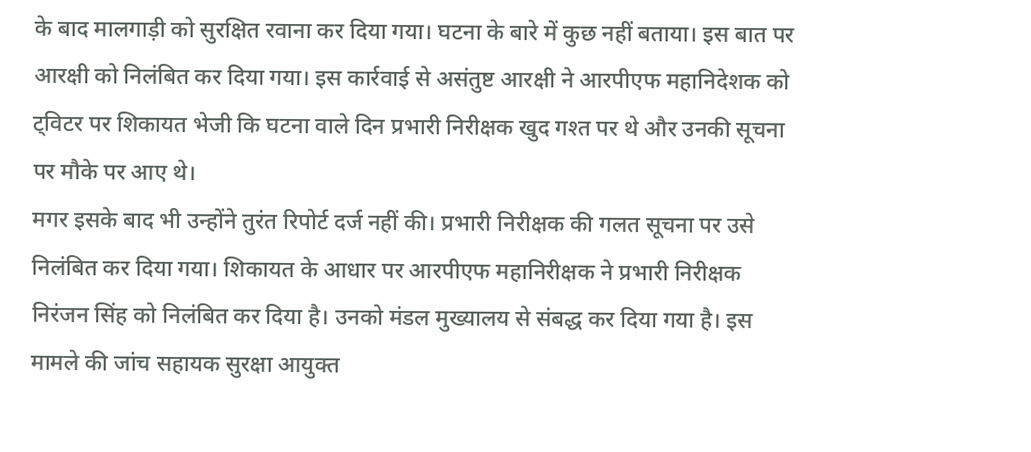के बाद मालगाड़ी को सुरक्षित रवाना कर दिया गया। घटना के बारे में कुछ नहीं बताया। इस बात पर आरक्षी को निलंबित कर दिया गया। इस कार्रवाई से असंतुष्ट आरक्षी ने आरपीएफ महानिदेशक को ट्विटर पर शिकायत भेजी कि घटना वाले दिन प्रभारी निरीक्षक खुद गश्त पर थे और उनकी सूचना पर मौके पर आए थे।
मगर इसके बाद भी उन्होंने तुरंत रिपोर्ट दर्ज नहीं की। प्रभारी निरीक्षक की गलत सूचना पर उसे निलंबित कर दिया गया। शिकायत के आधार पर आरपीएफ महानिरीक्षक ने प्रभारी निरीक्षक निरंजन सिंह को निलंबित कर दिया है। उनको मंडल मुख्यालय से संबद्ध कर दिया गया है। इस मामले की जांच सहायक सुरक्षा आयुक्त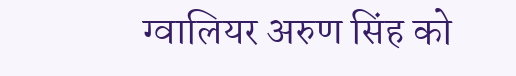ग्वालियर अरुण सिंह को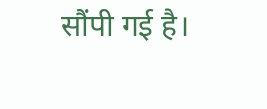सौंपी गई है।